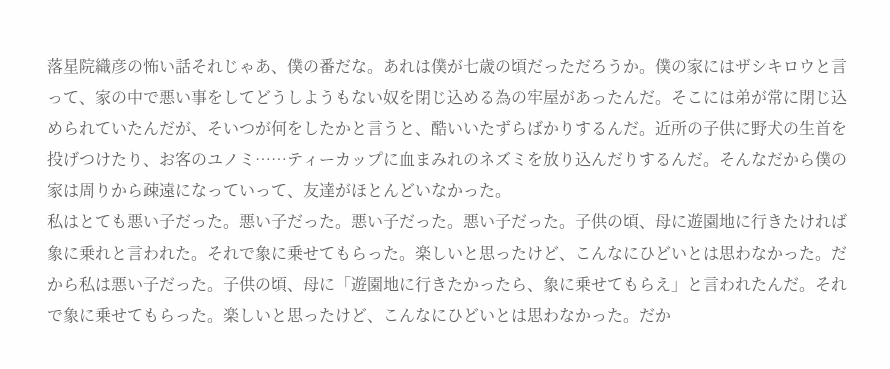落星院織彦の怖い話それじゃあ、僕の番だな。あれは僕が七歳の頃だっただろうか。僕の家にはザシキロウと言って、家の中で悪い事をしてどうしようもない奴を閉じ込める為の牢屋があったんだ。そこには弟が常に閉じ込められていたんだが、そいつが何をしたかと言うと、酷いいたずらばかりするんだ。近所の子供に野犬の生首を投げつけたり、お客のユノミ……ティーカップに血まみれのネズミを放り込んだりするんだ。そんなだから僕の家は周りから疎遠になっていって、友達がほとんどいなかった。
私はとても悪い子だった。悪い子だった。悪い子だった。悪い子だった。子供の頃、母に遊園地に行きたければ象に乗れと言われた。それで象に乗せてもらった。楽しいと思ったけど、こんなにひどいとは思わなかった。だから私は悪い子だった。子供の頃、母に「遊園地に行きたかったら、象に乗せてもらえ」と言われたんだ。それで象に乗せてもらった。楽しいと思ったけど、こんなにひどいとは思わなかった。だか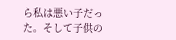ら私は悪い子だった。そして子供の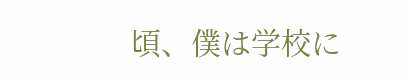頃、僕は学校に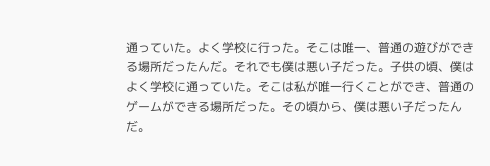通っていた。よく学校に行った。そこは唯一、普通の遊びができる場所だったんだ。それでも僕は悪い子だった。子供の頃、僕はよく学校に通っていた。そこは私が唯一行くことができ、普通のゲームができる場所だった。その頃から、僕は悪い子だったんだ。